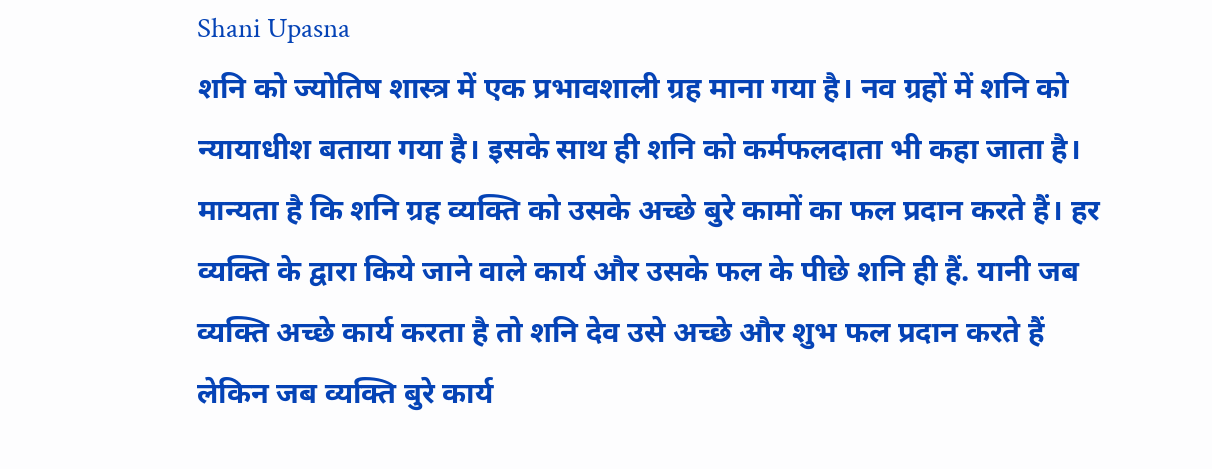Shani Upasna
शनि को ज्योतिष शास्त्र में एक प्रभावशाली ग्रह माना गया है। नव ग्रहों में शनि को न्यायाधीश बताया गया है। इसके साथ ही शनि को कर्मफलदाता भी कहा जाता है। मान्यता है कि शनि ग्रह व्यक्ति को उसके अच्छे बुरे कामों का फल प्रदान करते हैं। हर व्यक्ति के द्वारा किये जाने वाले कार्य और उसके फल के पीछे शनि ही हैं. यानी जब व्यक्ति अच्छे कार्य करता है तो शनि देव उसे अच्छे और शुभ फल प्रदान करते हैं लेकिन जब व्यक्ति बुरे कार्य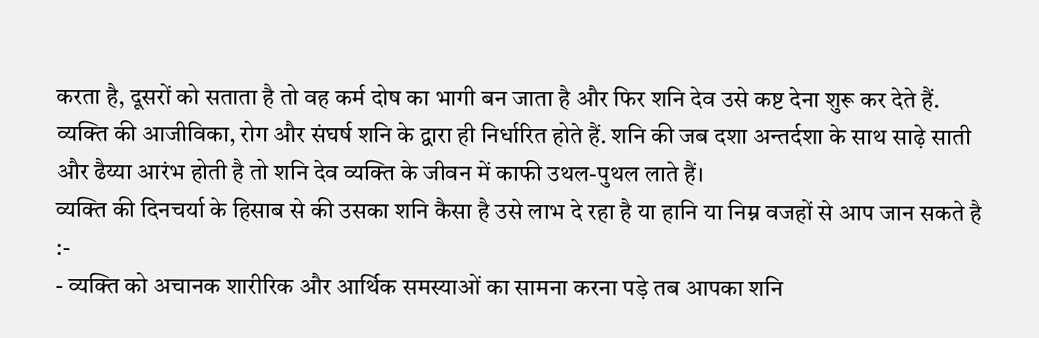करता है, दूसरों को सताता है तो वह कर्म दोष का भागी बन जाता है और फिर शनि देव उसे कष्ट देना शुरू कर देते हैं. व्यक्ति की आजीविका, रोग और संघर्ष शनि के द्वारा ही निर्धारित होते हैं. शनि की जब दशा अन्तर्दशा के साथ साढ़े साती और ढैय्या आरंभ होती है तो शनि देव व्यक्ति के जीवन में काफी उथल-पुथल लाते हैं।
व्यक्ति की दिनचर्या के हिसाब से की उसका शनि कैसा है उसे लाभ दे रहा है या हानि या निम्न वजहों से आप जान सकते है :-
- व्यक्ति को अचानक शारीरिक और आर्थिक समस्याओं का सामना करना पड़े तब आपका शनि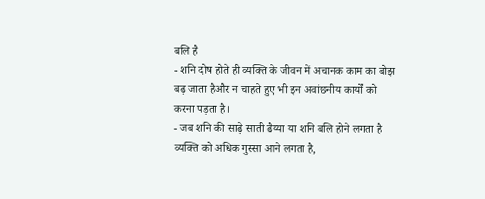बलि है
- शनि दोष होते ही व्यक्ति के जीवन में अचानक काम का बोझ बढ़ जाता हैऔर न चाहते हुए भी इन अवांछनीय कार्यों को करना पड़ता है।
- जब शनि की साढ़े साती ढैय्या या शनि बलि होने लगता है व्यक्ति को अधिक गुस्सा आने लगता है,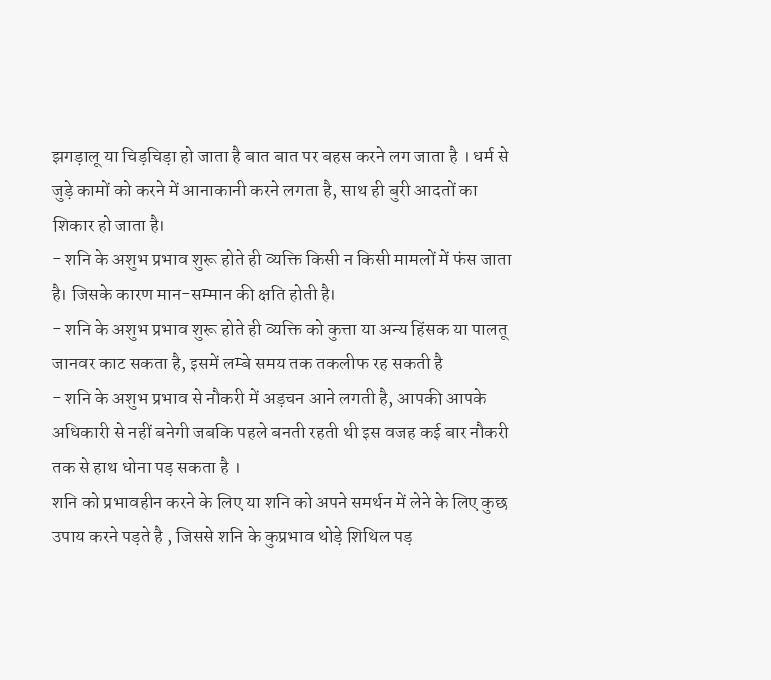झगड़ालू या चिड़चिड़ा हो जाता है बात बात पर बहस करने लग जाता है । धर्म से जुड़े कामों को करने में आनाकानी करने लगता है, साथ ही बुरी आदतों का शिकार हो जाता है।
- शनि के अशुभ प्रभाव शुरू होते ही व्यक्ति किसी न किसी मामलों में फंस जाता है। जिसके कारण मान-सम्मान की क्षति होती है।
- शनि के अशुभ प्रभाव शुरू होते ही व्यक्ति को कुत्ता या अन्य हिंसक या पालतू जानवर काट सकता है, इसमें लम्बे समय तक तकलीफ रह सकती है
- शनि के अशुभ प्रभाव से नौकरी में अड़चन आने लगती है, आपकी आपके अधिकारी से नहीं बनेगी जबकि पहले बनती रहती थी इस वजह कई बार नौकरी तक से हाथ धोना पड़ सकता है ।
शनि को प्रभावहीन करने के लिए या शनि को अपने समर्थन में लेने के लिए कुछ उपाय करने पड़ते है , जिससे शनि के कुप्रभाव थोड़े शिथिल पड़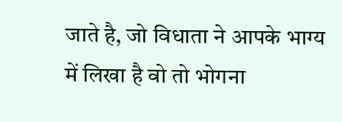जाते है, जो विधाता ने आपके भाग्य में लिखा है वो तो भोगना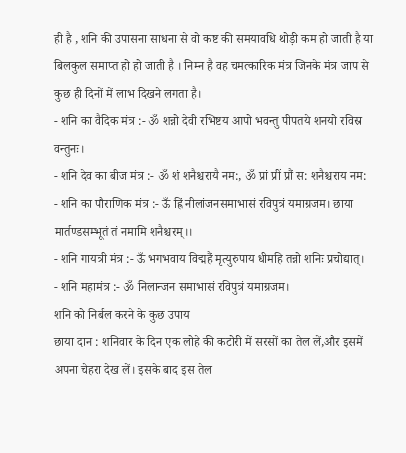ही है , शनि की उपासना साधना से वो कष्ट की समयावधि थोड़ी कम हो जाती है या बिलकुल समाप्त हो हो जाती है । निम्न है वह चमत्कारिक मंत्र जिनके मंत्र जाप से कुछ ही दिनों में लाभ दिखने लगता है।
- शनि का वैदिक मंत्र :- ॐ शन्नो देवी रभिष्टय आपो भवन्तु पीपतये शनयो रविस्र वन्तुनः।
- शनि देव का बीज मंत्र :- ॐ शं शनैश्चरायै नम:, ॐ प्रां प्रीं प्रौं स: शनैश्चराय नम:
- शनि का पौराणिक मंत्र :- ऊँ ह्रिं नीलांजनसमाभासं रविपुत्रं यमाग्रजम। छाया मार्तण्डसम्भूतं तं नमामि शनैश्चरम्।।
- शनि गायत्री मंत्र :- ऊँ भगभवाय विद्महैं मृत्युरुपाय धीमहि तन्नो शनिः प्रचोद्यात्।
- शनि महामंत्र :- ॐ निलान्जन समाभासं रविपुत्रं यमाग्रजम।
शनि को निर्बल करने के कुछ उपाय
छाया दान : शनिवार के दिन एक लोहे की कटोरी में सरसों का तेल लें,और इसमें अपना चेहरा देख लें। इसके बाद इस तेल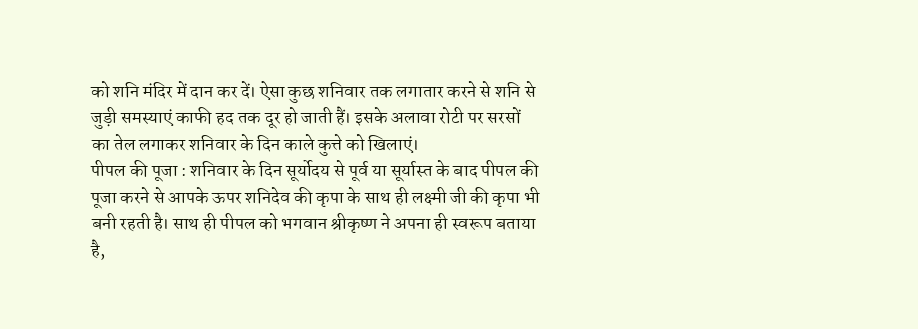को शनि मंदिर में दान कर दें। ऐसा कुछ शनिवार तक लगातार करने से शनि से जुड़ी समस्याएं काफी हद तक दूर हो जाती हैं। इसके अलावा रोटी पर सरसों का तेल लगाकर शनिवार के दिन काले कुत्ते को खिलाएं।
पीपल की पूजा : शनिवार के दिन सूर्योदय से पूर्व या सूर्यास्त के बाद पीपल की पूजा करने से आपके ऊपर शनिदेव की कृपा के साथ ही लक्ष्मी जी की कृपा भी बनी रहती है। साथ ही पीपल को भगवान श्रीकृष्ण ने अपना ही स्वरूप बताया है,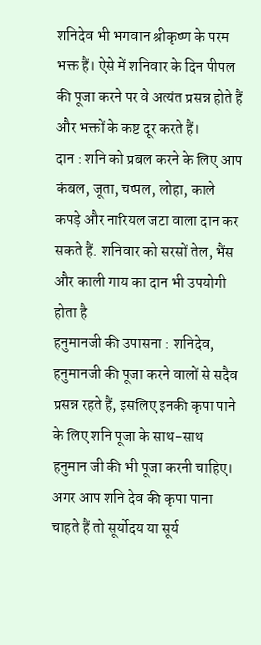शनिदेव भी भगवान श्रीकृष्ण के परम भक्त हैं। ऐसे में शनिवार के दिन पीपल की पूजा करने पर वे अत्यंत प्रसन्न होते हैं और भक्तों के कष्ट दूर करते हैं।
दान : शनि को प्रबल करने के लिए आप कंबल, जूता, चप्पल, लोहा, काले कपड़े और नारियल जटा वाला दान कर सकते हैं. शनिवार को सरसों तेल, भैंस और काली गाय का दान भी उपयोगी होता है
हनुमानजी की उपासना : शनिदेव, हनुमानजी की पूजा करने वालों से सदैव प्रसन्न रहते हैं, इसलिए इनकी कृपा पाने के लिए शनि पूजा के साथ-साथ हनुमान जी की भी पूजा करनी चाहिए। अगर आप शनि देव की कृपा पाना चाहते हैं तो सूर्योदय या सूर्य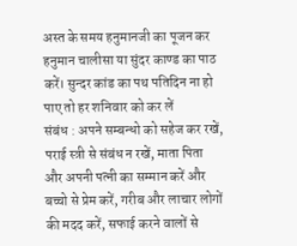अस्त के समय हनुमानजी का पूजन कर हनुमान चालीसा या सुंदर काण्ड का पाठ करें। सुन्दर कांड का पथ पतिदिन ना हो पाए तो हर शनिवार को कर लें
संबंध : अपने सम्बन्धो को सहेज कर रखें, पराई स्त्री से संबंध न रखें, माता पिता और अपनी पत्नी का सम्मान करें और बच्चो से प्रेम करें, गरीब और लाचार लोगों की मदद करें, सफाई करने वालों से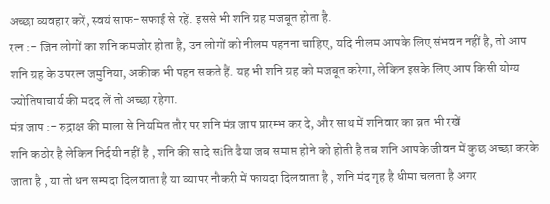अच्छा व्यवहार करें, स्वयं साफ-सफाई से रहें. इससे भी शनि ग्रह मजबूत होता है.
रत्न :- जिन लोगों का शनि कमजोर होता है, उन लोगों को नीलम पहनना चाहिए, यदि नीलम आपके लिए संभवन नहीं है, तो आप शनि ग्रह के उपरत्न जमुनिया, अकीक भी पहन सकते हैं. यह भी शनि ग्रह को मजबूत करेगा, लेकिन इसके लिए आप किसी योग्य ज्योतिषाचार्य की मदद लें तो अच्छा रहेगा.
मंत्र जाप :- रुद्राक्ष की माला से नियमित तौर पर शनि मंत्र जाप प्रारम्भ कर दे, और साथ में शनिवार का व्रत भी रखें
शनि कठोर है लेकिन निर्दयी नहीं है , शनि की सादे सiति ढैया जब समाप्त होने को होती है तब शनि आपके जीवन में कुछ अच्छा करके जाता है , या तो धन सम्पदा दिलवाता है या व्यापर नौकरी में फायदा दिलवाता है , शनि मंद गृह है धीमा चलता है अगर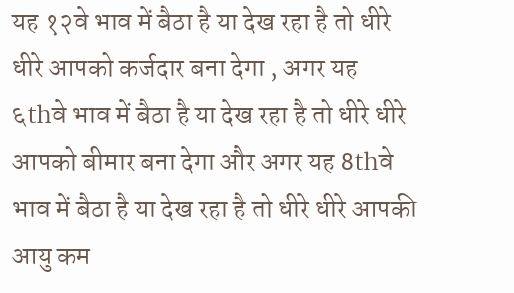यह १२वे भाव में बैठा है या देख रहा है तो धीरे धीरे आपको कर्जदार बना देगा , अगर यह ६thवे भाव में बैठा है या देख रहा है तो धीरे धीरे आपको बीमार बना देगा और अगर यह 8thवे भाव में बैठा है या देख रहा है तो धीरे धीरे आपकी आयु कम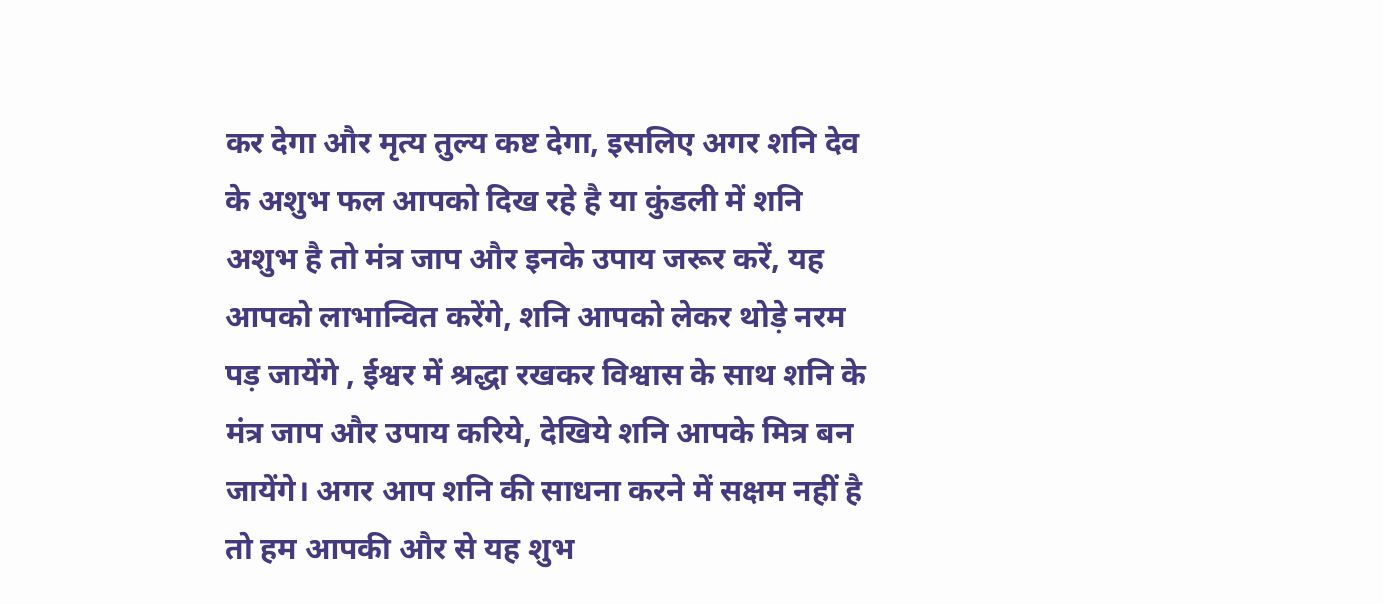कर देगा और मृत्य तुल्य कष्ट देगा, इसलिए अगर शनि देव के अशुभ फल आपको दिख रहे है या कुंडली में शनि अशुभ है तो मंत्र जाप और इनके उपाय जरूर करें, यह आपको लाभान्वित करेंगे, शनि आपको लेकर थोड़े नरम पड़ जायेंगे , ईश्वर में श्रद्धा रखकर विश्वास के साथ शनि के मंत्र जाप और उपाय करिये, देखिये शनि आपके मित्र बन जायेंगे। अगर आप शनि की साधना करने में सक्षम नहीं है तो हम आपकी और से यह शुभ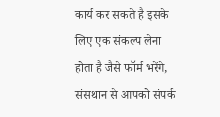कार्य कर सकते है इसके लिए एक संकल्प लेना होता है जैसे फॉर्म भरेंगे, संसथान से आपको संपर्क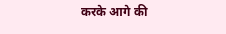करके आगे की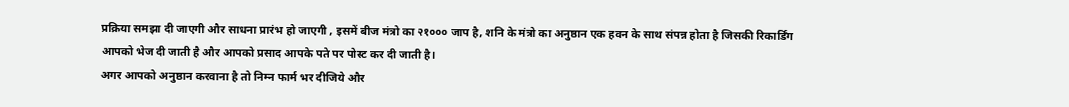प्रक्रिया समझा दी जाएगी और साधना प्रारंभ हो जाएगी , इसमें बीज मंत्रो का २१००० जाप है, शनि के मंत्रो का अनुष्ठान एक हवन के साथ संपन्न होता है जिसकी रिकार्डिंग आपको भेज दी जाती है और आपको प्रसाद आपके पते पर पोस्ट कर दी जाती है।
अगर आपको अनुष्ठान करवाना है तो निम्न फार्म भर दीजिये और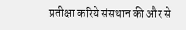प्रतीक्षा करिये संसथान की और से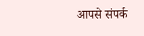आपसे संपर्क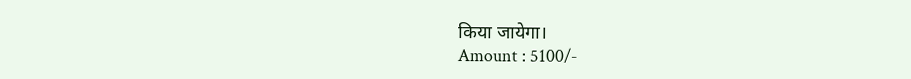किया जायेगा।
Amount : 5100/-